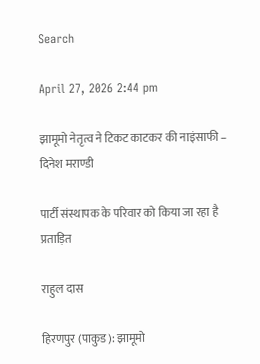Search

April 27, 2026 2:44 pm

झामूमो नेतृत्व ने टिकट काटकर की नाइंसाफी – दिनेश मराण्डी

पार्टी संस्थापक के परिवार को किया जा रहा है प्रताड़ित

राहुल दास

हिरणपुर (पाकुड): झामूमो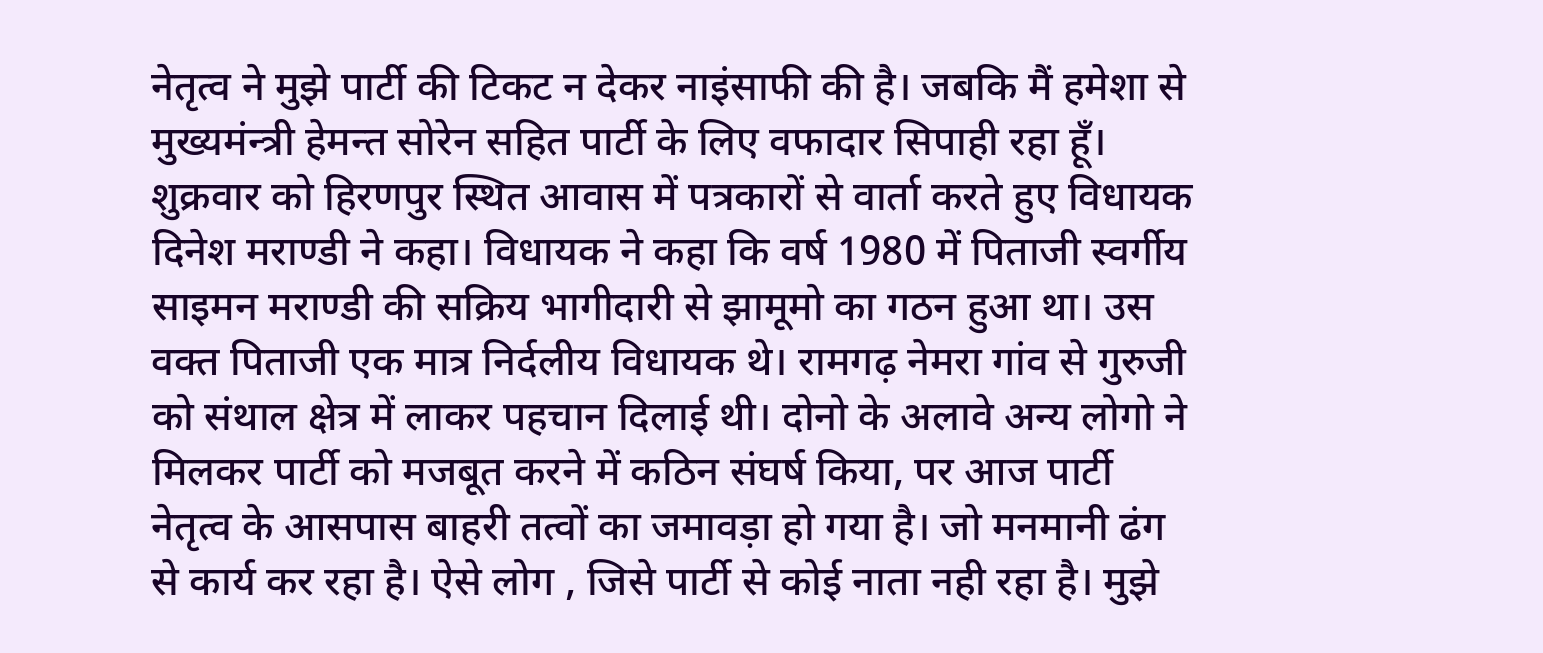नेतृत्व ने मुझे पार्टी की टिकट न देकर नाइंसाफी की है। जबकि मैं हमेशा से मुख्यमंन्त्री हेमन्त सोरेन सहित पार्टी के लिए वफादार सिपाही रहा हूँ। शुक्रवार को हिरणपुर स्थित आवास में पत्रकारों से वार्ता करते हुए विधायक दिनेश मराण्डी ने कहा। विधायक ने कहा कि वर्ष 1980 में पिताजी स्वर्गीय साइमन मराण्डी की सक्रिय भागीदारी से झामूमो का गठन हुआ था। उस वक्त पिताजी एक मात्र निर्दलीय विधायक थे। रामगढ़ नेमरा गांव से गुरुजी को संथाल क्षेत्र में लाकर पहचान दिलाई थी। दोनो के अलावे अन्य लोगो ने मिलकर पार्टी को मजबूत करने में कठिन संघर्ष किया, पर आज पार्टी नेतृत्व के आसपास बाहरी तत्वों का जमावड़ा हो गया है। जो मनमानी ढंग से कार्य कर रहा है। ऐसे लोग , जिसे पार्टी से कोई नाता नही रहा है। मुझे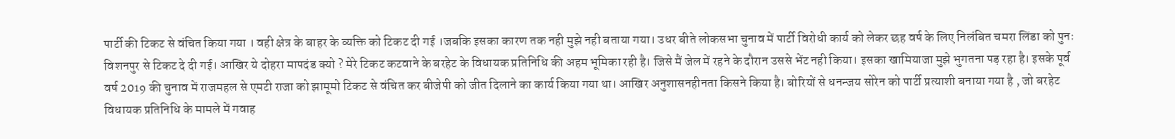पार्टी की टिकट से वंचित किया गया । वही क्षेत्र के बाहर के व्यक्ति को टिकट दी गई ।जबकि इसका कारण तक नही मुझे नही बताया गया। उधर बीते लोकसभा चुनाव में पार्टी विरोधी कार्य को लेकर छह वर्ष के लिए निलंबित चमरा लिंडा को पुनः विशनपुर से टिकट दे दी गई। आखिर ये दोहरा मापदंड क्यो ? मेरे टिकट कटवाने के बरहेट के विधायक प्रतिनिधि की अहम भूमिका रही है। जिसे मैं जेल में रहने के दौरान उससे भेंट नही किया। इसका खामियाजा मुझे भुगतना पड़ रहा है। इसके पूर्व वर्ष 2019 की चुनाव में राजमहल से एमटी राजा को झामूमो टिकट से वंचित कर बीजेपी को जीत दिलाने का कार्य किया गया था। आखिर अनुशासनहीनता किसने किया है। बोरियों से धनन्जय सोरेन को पार्टी प्रत्याशी बनाया गया है , जो बरहेट विधायक प्रतिनिधि के मामले में गवाह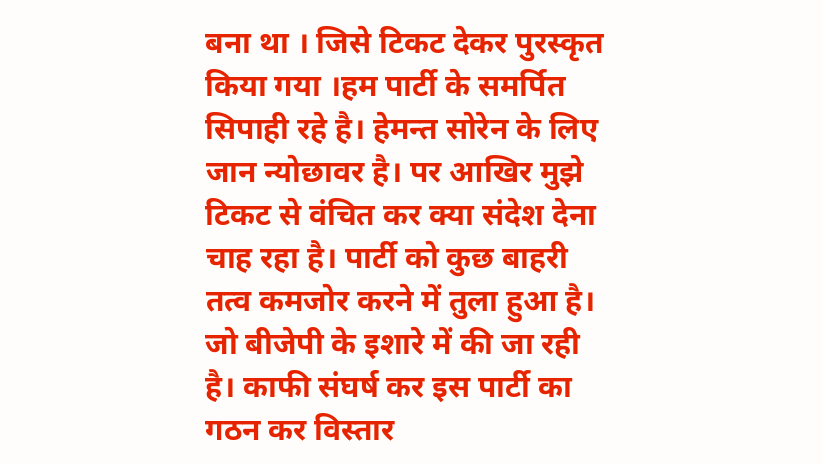बना था । जिसे टिकट देकर पुरस्कृत किया गया ।हम पार्टी के समर्पित सिपाही रहे है। हेमन्त सोरेन के लिए जान न्योछावर है। पर आखिर मुझे टिकट से वंचित कर क्या संदेश देना चाह रहा है। पार्टी को कुछ बाहरी तत्व कमजोर करने में तुला हुआ है। जो बीजेपी के इशारे में की जा रही है। काफी संघर्ष कर इस पार्टी का गठन कर विस्तार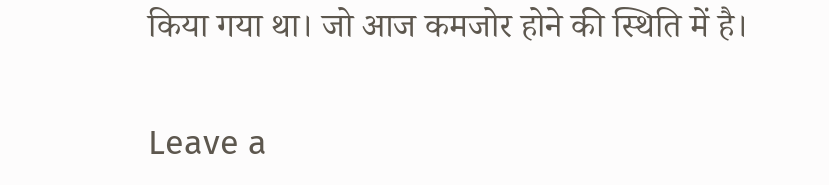किया गया था। जो आज कमजोर होने की स्थिति में है।

Leave a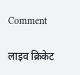Comment

लाइव क्रिकेट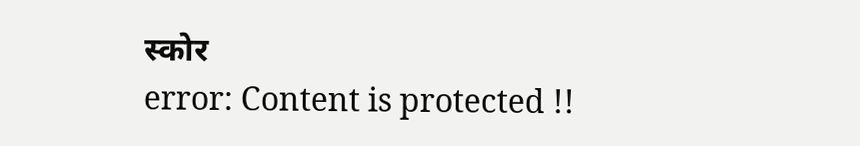स्कोर
error: Content is protected !!